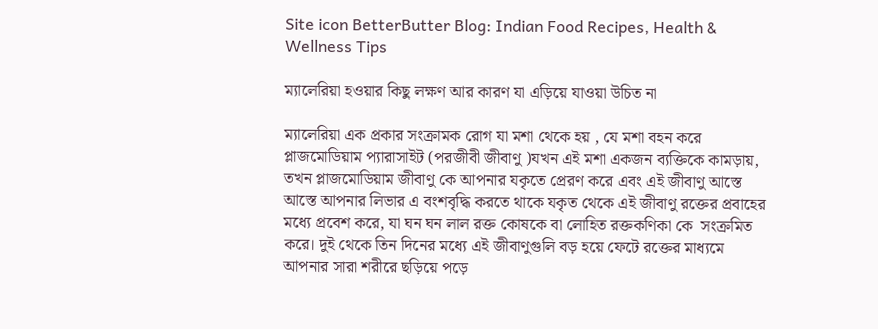Site icon BetterButter Blog: Indian Food Recipes, Health & Wellness Tips

ম্যালেরিয়া হওয়ার কিছু লক্ষণ আর কারণ যা এড়িয়ে যাওয়া উচিত না

ম্যালেরিয়া এক প্রকার সংক্রামক রোগ যা মশা থেকে হয় , যে মশা বহন করে প্লাজমোডিয়াম প্যারাসাইট (পরজীবী জীবাণু )যখন এই মশা একজন ব্যক্তিকে কামড়ায়, তখন প্লাজমোডিয়াম জীবাণু কে আপনার যকৃতে প্রেরণ করে এবং এই জীবাণু আস্তে আস্তে আপনার লিভার এ বংশবৃদ্ধি করতে থাকে যকৃত থেকে এই জীবাণু রক্তের প্রবাহের মধ্যে প্রবেশ করে, যা ঘন ঘন লাল রক্ত কোষকে বা লোহিত রক্তকণিকা কে  সংক্রমিত করে। দুই থেকে তিন দিনের মধ্যে এই জীবাণুগুলি বড় হয়ে ফেটে রক্তের মাধ্যমে আপনার সারা শরীরে ছড়িয়ে পড়ে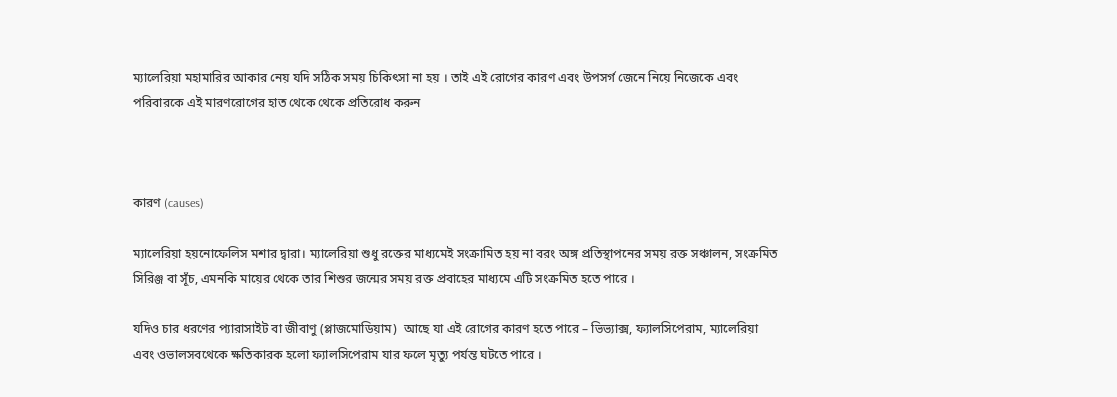ম্যালেরিয়া মহামারির আকার নেয় যদি সঠিক সময় চিকিৎসা না হয় । তাই এই রোগের কারণ এবং উপসর্গ জেনে নিয়ে নিজেকে এবং পরিবারকে এই মারণরোগের হাত থেকে থেকে প্রতিরোধ করুন



কারণ (causes)

ম্যালেরিয়া হয়নোফেলিস মশার দ্বারা। ম্যালেরিয়া শুধু রক্তের মাধ্যমেই সংক্রামিত হয় না বরং অঙ্গ প্রতিস্থাপনের সময় রক্ত সঞ্চালন, সংক্রমিত সিরিঞ্জ বা সূঁচ, এমনকি মায়ের থেকে তার শিশুর জন্মের সময় রক্ত প্রবাহের মাধ্যমে এটি সংক্রমিত হতে পারে ।

যদিও চার ধরণের প্যারাসাইট বা জীবাণু (প্লাজমোডিয়াম)  আছে যা এই রোগের কারণ হতে পারে – ভিভ্যাক্স, ফ্যালসিপেরাম, ম্যালেরিয়া এবং ওভালসবথেকে ক্ষতিকারক হলো ফ্যালসিপেরাম যার ফলে মৃত্যু পর্যন্ত ঘটতে পারে ।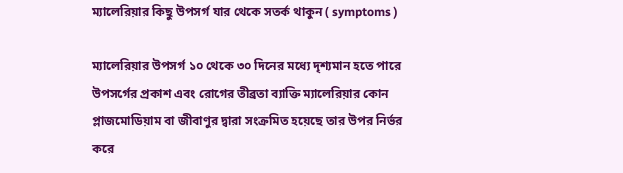ম্যালেরিয়ার কিছু উপসর্গ যার থেকে সতর্ক থাকুন ( symptoms )

ম্যালেরিয়ার উপসর্গ ১০ থেকে ৩০ দিনের মধ্যে দৃশ্যমান হতে পারে উপসর্গের প্রকাশ এবং রোগের তীব্রতা ব্যাক্তি ম্যালেরিয়ার কোন প্লাজমোডিয়াম বা জীবাণুর দ্বারা সংক্রমিত হয়েছে তার উপর নির্ভর করে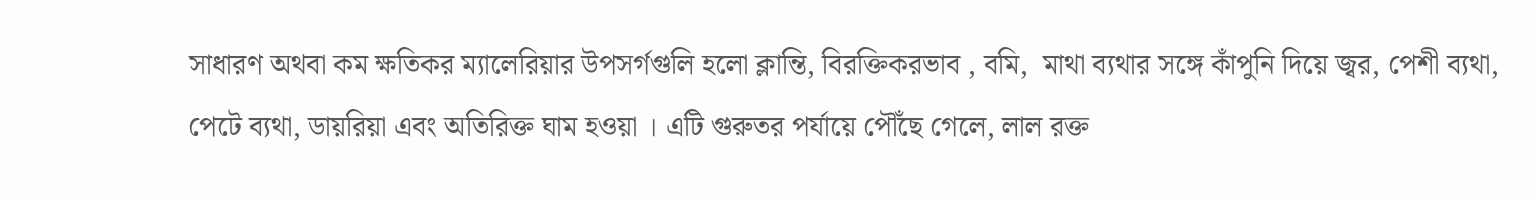সাধারণ অথবা কম ক্ষতিকর ম্যালেরিয়ার উপসর্গগুলি হলো ক্লান্তি, বিরক্তিকরভাব , বমি,  মাথা ব্যথার সঙ্গে কাঁপুনি দিয়ে জ্বর, পেশী ব্যথা, পেটে ব্যথা, ডায়রিয়া এবং অতিরিক্ত ঘাম হওয়া । এটি গুরুতর পর্যায়ে পৌঁছে গেলে, লাল রক্ত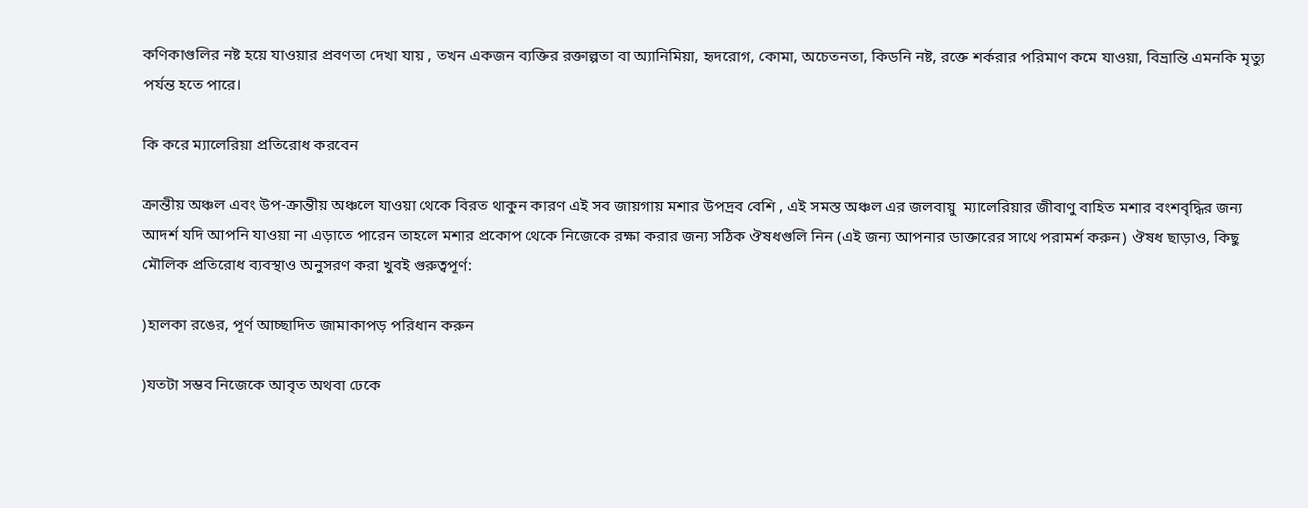কণিকাগুলির নষ্ট হয়ে যাওয়ার প্রবণতা দেখা যায় , তখন একজন ব্যক্তির রক্তাল্পতা বা অ্যানিমিয়া, হৃদরোগ, কোমা, অচেতনতা, কিডনি নষ্ট, রক্তে শর্করার পরিমাণ কমে যাওয়া, বিভ্রান্তি এমনকি মৃত্যু পর্যন্ত হতে পারে।

কি করে ম্যালেরিয়া প্রতিরোধ করবেন

ক্রান্তীয় অঞ্চল এবং উপ-ক্রান্তীয় অঞ্চলে যাওয়া থেকে বিরত থাকুন কারণ এই সব জায়গায় মশার উপদ্রব বেশি , এই সমস্ত অঞ্চল এর জলবায়ু  ম্যালেরিয়ার জীবাণু বাহিত মশার বংশবৃদ্ধির জন্য আদর্শ যদি আপনি যাওয়া না এড়াতে পারেন তাহলে মশার প্রকোপ থেকে নিজেকে রক্ষা করার জন্য সঠিক ঔষধগুলি নিন (এই জন্য আপনার ডাক্তারের সাথে পরামর্শ করুন) ঔষধ ছাড়াও, কিছু মৌলিক প্রতিরোধ ব্যবস্থাও অনুসরণ করা খুবই গুরুত্বপূর্ণ:

)হালকা রঙের, পূর্ণ আচ্ছাদিত জামাকাপড় পরিধান করুন

)যতটা সম্ভব নিজেকে আবৃত অথবা ঢেকে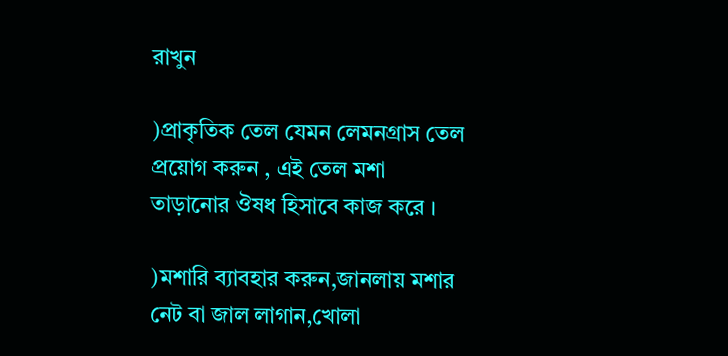রাখুন

)প্রাকৃতিক তেল যেমন লেমনগ্রাস তেল প্রয়োগ করুন , এই তেল মশা তাড়ানোর ঔষধ হিসাবে কাজ করে ।

)মশারি ব্যাবহার করুন,জানলায় মশার নেট বা জাল লাগান,খোলা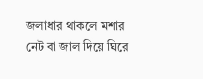জলাধার থাকলে মশার নেট বা জাল দিয়ে ঘিরে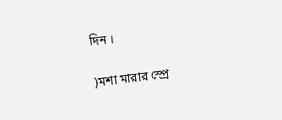দিন ।

)মশা মারার স্প্রে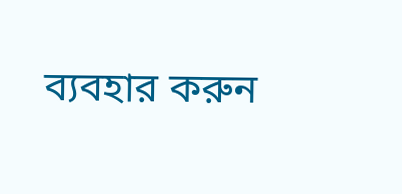ব্যবহার করুন